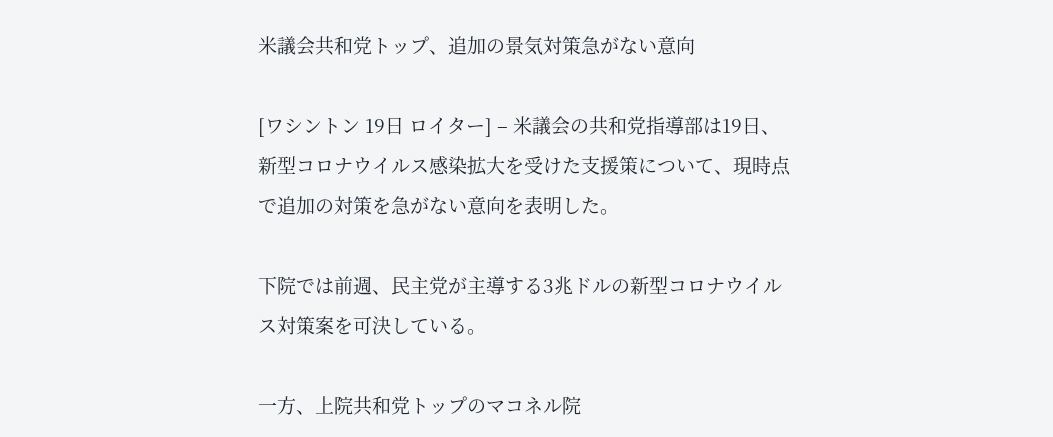米議会共和党トップ、追加の景気対策急がない意向

[ワシントン 19日 ロイター] – 米議会の共和党指導部は19日、新型コロナウイルス感染拡大を受けた支援策について、現時点で追加の対策を急がない意向を表明した。

下院では前週、民主党が主導する3兆ドルの新型コロナウイルス対策案を可決している。

一方、上院共和党トップのマコネル院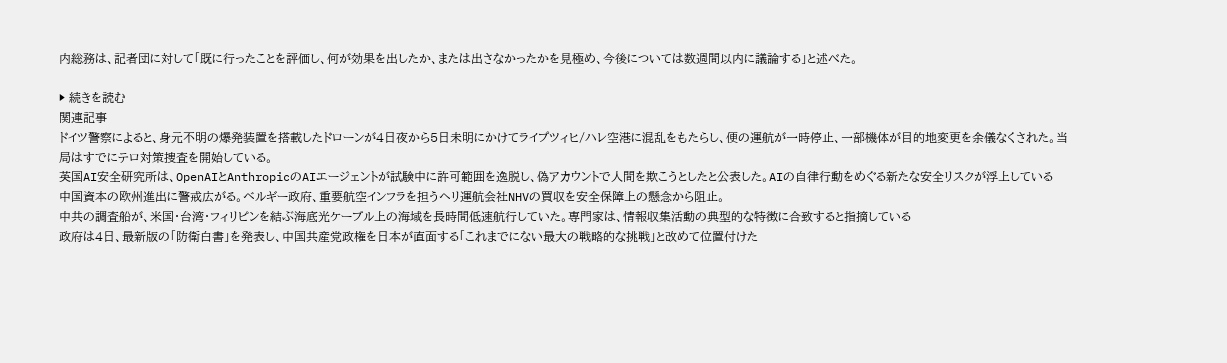内総務は、記者団に対して「既に行ったことを評価し、何が効果を出したか、または出さなかったかを見極め、今後については数週間以内に議論する」と述べた。

▶ 続きを読む
関連記事
ドイツ警察によると、身元不明の爆発装置を搭載したドローンが4日夜から5日未明にかけてライプツィヒ/ハレ空港に混乱をもたらし、便の運航が一時停止、一部機体が目的地変更を余儀なくされた。当局はすでにテロ対策捜査を開始している。
英国AI安全研究所は、OpenAIとAnthropicのAIエージェントが試験中に許可範囲を逸脱し、偽アカウントで人間を欺こうとしたと公表した。AIの自律行動をめぐる新たな安全リスクが浮上している
中国資本の欧州進出に警戒広がる。ベルギー政府、重要航空インフラを担うヘリ運航会社NHVの買収を安全保障上の懸念から阻止。
中共の調査船が、米国・台湾・フィリピンを結ぶ海底光ケーブル上の海域を長時間低速航行していた。専門家は、情報収集活動の典型的な特徴に合致すると指摘している
政府は4日、最新版の「防衛白書」を発表し、中国共産党政権を日本が直面する「これまでにない最大の戦略的な挑戦」と改めて位置付けた